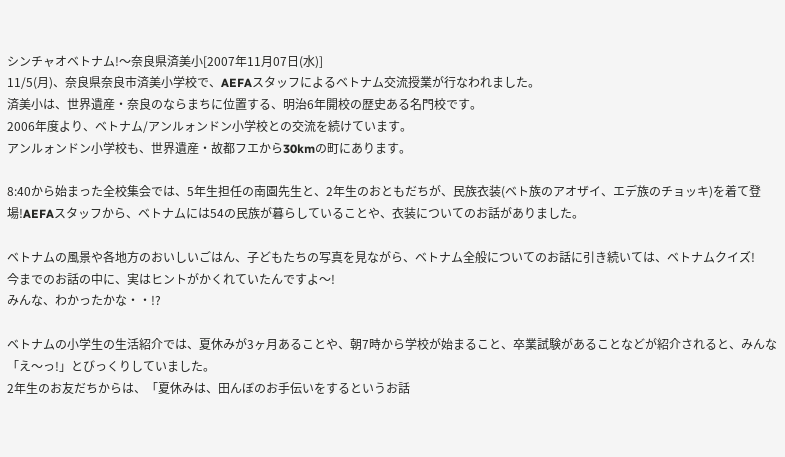シンチャオベトナム!〜奈良県済美小[2007年11月07日(水)]
11/5(月)、奈良県奈良市済美小学校で、AEFAスタッフによるベトナム交流授業が行なわれました。
済美小は、世界遺産・奈良のならまちに位置する、明治6年開校の歴史ある名門校です。
2006年度より、ベトナム/アンルォンドン小学校との交流を続けています。
アンルォンドン小学校も、世界遺産・故都フエから30kmの町にあります。

8:40から始まった全校集会では、5年生担任の南園先生と、2年生のおともだちが、民族衣装(ベト族のアオザイ、エデ族のチョッキ)を着て登場!AEFAスタッフから、ベトナムには54の民族が暮らしていることや、衣装についてのお話がありました。

ベトナムの風景や各地方のおいしいごはん、子どもたちの写真を見ながら、ベトナム全般についてのお話に引き続いては、ベトナムクイズ!
今までのお話の中に、実はヒントがかくれていたんですよ〜!
みんな、わかったかな・・!?

ベトナムの小学生の生活紹介では、夏休みが3ヶ月あることや、朝7時から学校が始まること、卒業試験があることなどが紹介されると、みんな「え〜っ!」とびっくりしていました。
2年生のお友だちからは、「夏休みは、田んぼのお手伝いをするというお話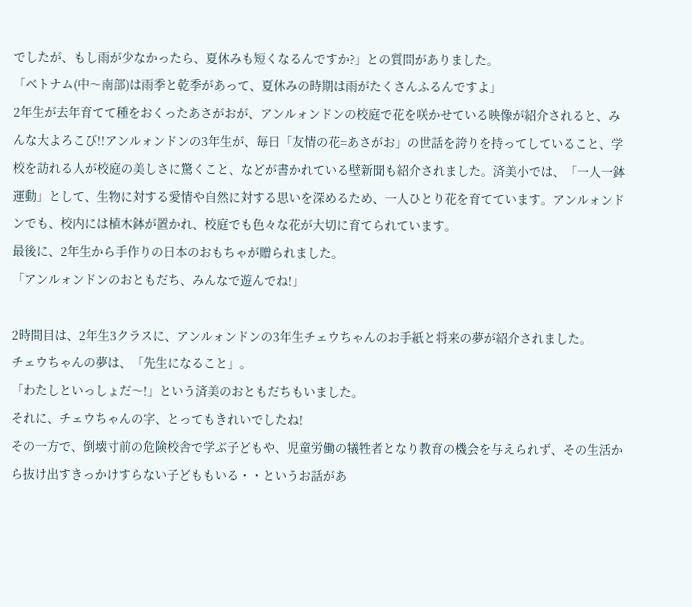でしたが、もし雨が少なかったら、夏休みも短くなるんですか?」との質問がありました。
「ベトナム(中〜南部)は雨季と乾季があって、夏休みの時期は雨がたくさんふるんですよ」
2年生が去年育てて種をおくったあさがおが、アンルォンドンの校庭で花を咲かせている映像が紹介されると、みんな大よろこび!!アンルォンドンの3年生が、毎日「友情の花=あさがお」の世話を誇りを持ってしていること、学校を訪れる人が校庭の美しさに驚くこと、などが書かれている壁新聞も紹介されました。済美小では、「一人一鉢運動」として、生物に対する愛情や自然に対する思いを深めるため、一人ひとり花を育てています。アンルォンドンでも、校内には植木鉢が置かれ、校庭でも色々な花が大切に育てられています。
最後に、2年生から手作りの日本のおもちゃが贈られました。
「アンルォンドンのおともだち、みんなで遊んでね!」

2時間目は、2年生3クラスに、アンルォンドンの3年生チェウちゃんのお手紙と将来の夢が紹介されました。
チェウちゃんの夢は、「先生になること」。
「わたしといっしょだ〜!」という済美のおともだちもいました。
それに、チェウちゃんの字、とってもきれいでしたね!
その一方で、倒壊寸前の危険校舎で学ぶ子どもや、児童労働の犠牲者となり教育の機会を与えられず、その生活から抜け出すきっかけすらない子どももいる・・というお話があ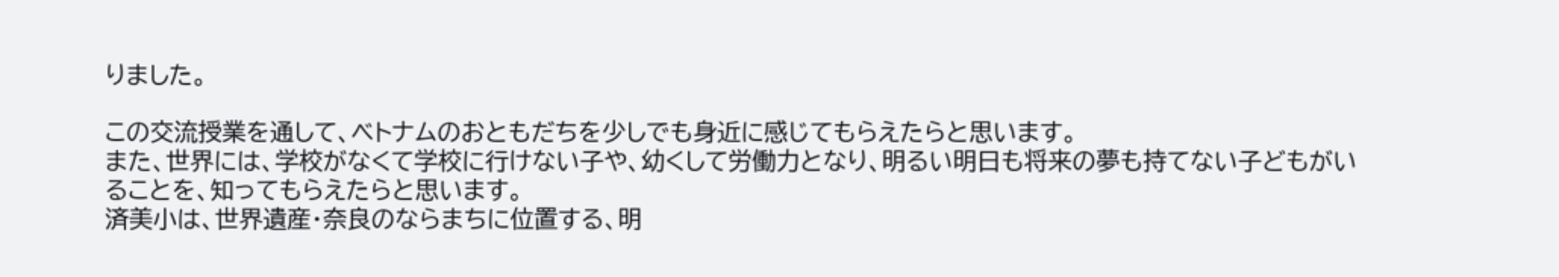りました。

この交流授業を通して、ベトナムのおともだちを少しでも身近に感じてもらえたらと思います。
また、世界には、学校がなくて学校に行けない子や、幼くして労働力となり、明るい明日も将来の夢も持てない子どもがいることを、知ってもらえたらと思います。
済美小は、世界遺産・奈良のならまちに位置する、明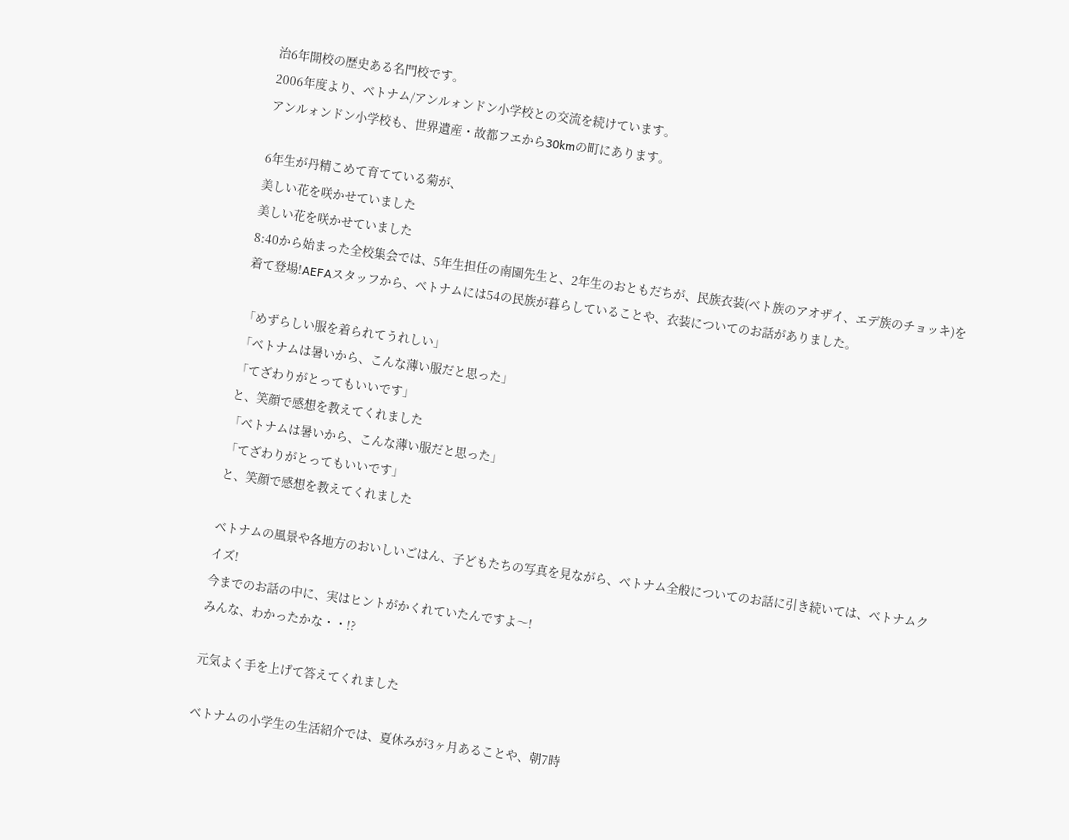治6年開校の歴史ある名門校です。
2006年度より、ベトナム/アンルォンドン小学校との交流を続けています。
アンルォンドン小学校も、世界遺産・故都フエから30kmの町にあります。

6年生が丹精こめて育てている菊が、
美しい花を咲かせていました
美しい花を咲かせていました
8:40から始まった全校集会では、5年生担任の南園先生と、2年生のおともだちが、民族衣装(ベト族のアオザイ、エデ族のチョッキ)を着て登場!AEFAスタッフから、ベトナムには54の民族が暮らしていることや、衣装についてのお話がありました。

「めずらしい服を着られてうれしい」
「ベトナムは暑いから、こんな薄い服だと思った」
「てざわりがとってもいいです」
と、笑顔で感想を教えてくれました
「ベトナムは暑いから、こんな薄い服だと思った」
「てざわりがとってもいいです」
と、笑顔で感想を教えてくれました

ベトナムの風景や各地方のおいしいごはん、子どもたちの写真を見ながら、ベトナム全般についてのお話に引き続いては、ベトナムクイズ!
今までのお話の中に、実はヒントがかくれていたんですよ〜!
みんな、わかったかな・・!?

元気よく手を上げて答えてくれました

ベトナムの小学生の生活紹介では、夏休みが3ヶ月あることや、朝7時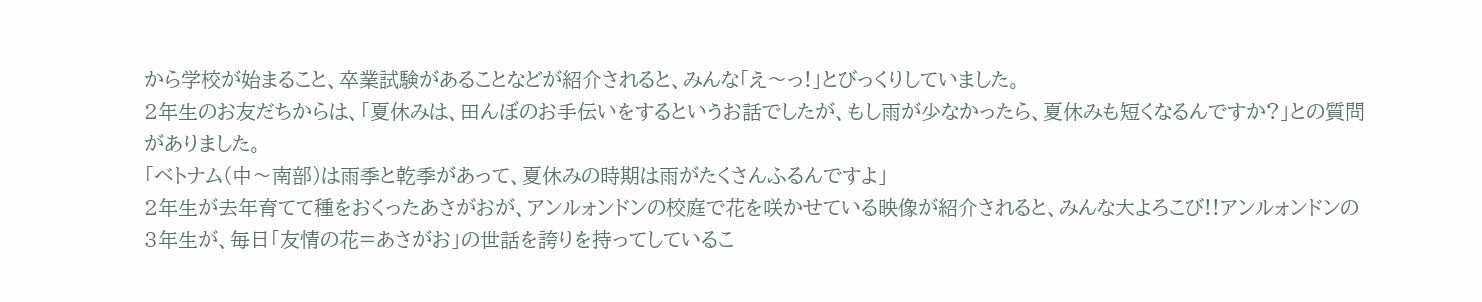から学校が始まること、卒業試験があることなどが紹介されると、みんな「え〜っ!」とびっくりしていました。
2年生のお友だちからは、「夏休みは、田んぼのお手伝いをするというお話でしたが、もし雨が少なかったら、夏休みも短くなるんですか?」との質問がありました。
「ベトナム(中〜南部)は雨季と乾季があって、夏休みの時期は雨がたくさんふるんですよ」
2年生が去年育てて種をおくったあさがおが、アンルォンドンの校庭で花を咲かせている映像が紹介されると、みんな大よろこび!!アンルォンドンの3年生が、毎日「友情の花=あさがお」の世話を誇りを持ってしているこ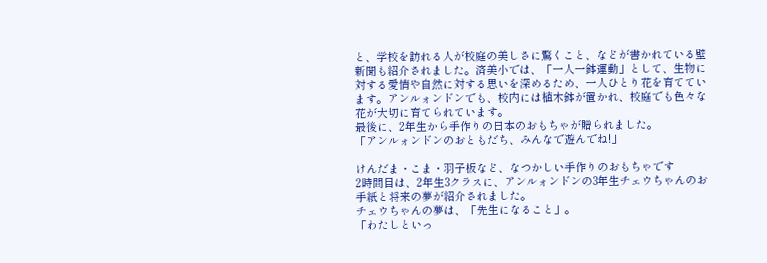と、学校を訪れる人が校庭の美しさに驚くこと、などが書かれている壁新聞も紹介されました。済美小では、「一人一鉢運動」として、生物に対する愛情や自然に対する思いを深めるため、一人ひとり花を育てています。アンルォンドンでも、校内には植木鉢が置かれ、校庭でも色々な花が大切に育てられています。
最後に、2年生から手作りの日本のおもちゃが贈られました。
「アンルォンドンのおともだち、みんなで遊んでね!」

けんだま・こま・羽子板など、なつかしい手作りのおもちゃです
2時間目は、2年生3クラスに、アンルォンドンの3年生チェウちゃんのお手紙と将来の夢が紹介されました。
チェウちゃんの夢は、「先生になること」。
「わたしといっ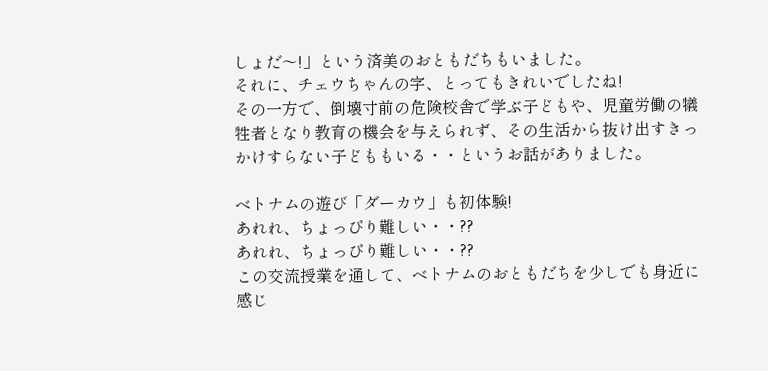しょだ〜!」という済美のおともだちもいました。
それに、チェウちゃんの字、とってもきれいでしたね!
その一方で、倒壊寸前の危険校舎で学ぶ子どもや、児童労働の犠牲者となり教育の機会を与えられず、その生活から抜け出すきっかけすらない子どももいる・・というお話がありました。

ベトナムの遊び「ダーカウ」も初体験!
あれれ、ちょっぴり難しい・・??
あれれ、ちょっぴり難しい・・??
この交流授業を通して、ベトナムのおともだちを少しでも身近に感じ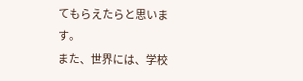てもらえたらと思います。
また、世界には、学校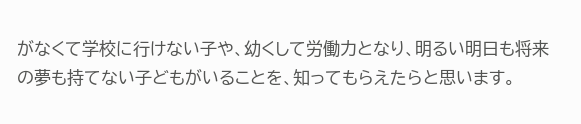がなくて学校に行けない子や、幼くして労働力となり、明るい明日も将来の夢も持てない子どもがいることを、知ってもらえたらと思います。